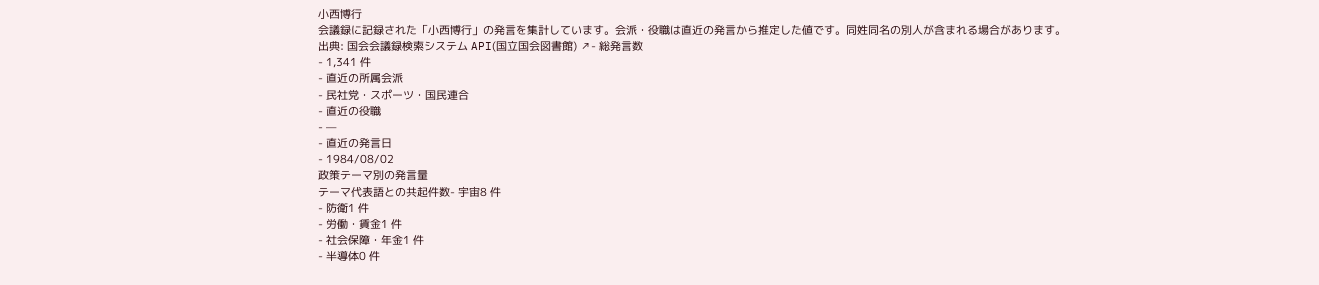小西博行
会議録に記録された「小西博行」の発言を集計しています。会派・役職は直近の発言から推定した値です。同姓同名の別人が含まれる場合があります。
出典: 国会会議録検索システム API(国立国会図書館) ↗- 総発言数
- 1,341 件
- 直近の所属会派
- 民社党・スポーツ・国民連合
- 直近の役職
- —
- 直近の発言日
- 1984/08/02
政策テーマ別の発言量
テーマ代表語との共起件数- 宇宙8 件
- 防衛1 件
- 労働・賃金1 件
- 社会保障・年金1 件
- 半導体0 件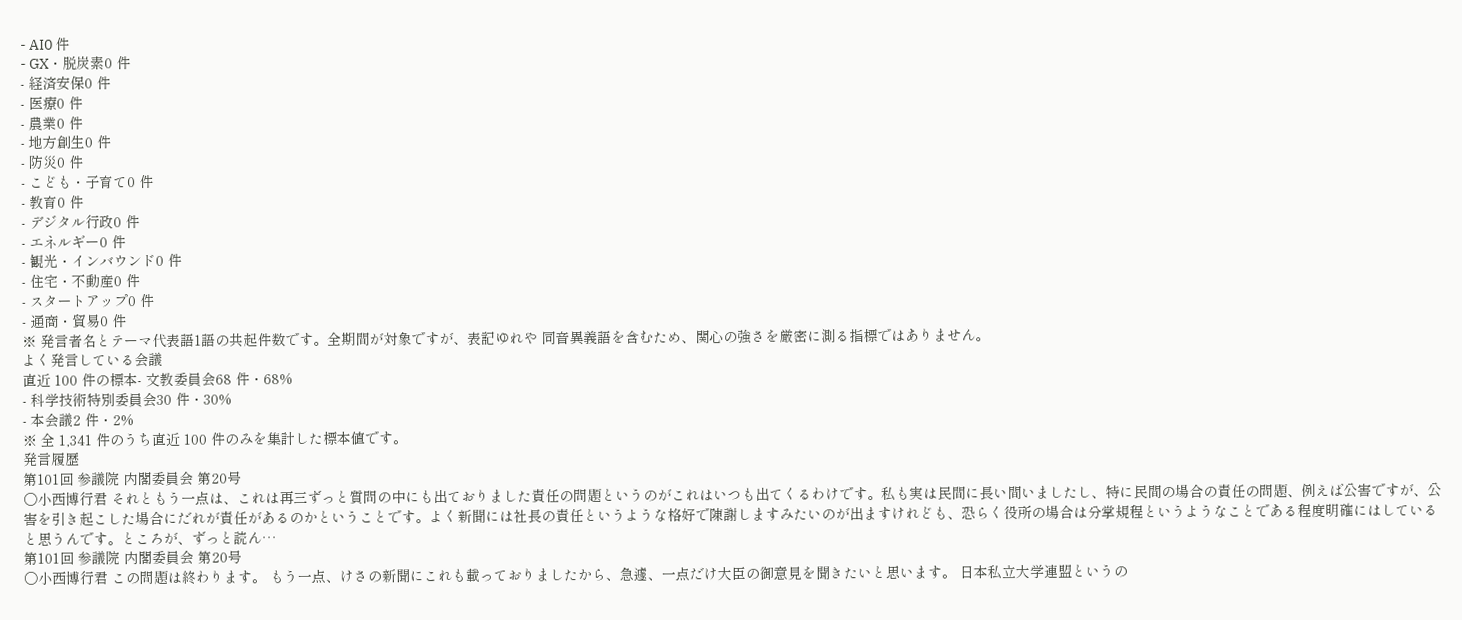- AI0 件
- GX・脱炭素0 件
- 経済安保0 件
- 医療0 件
- 農業0 件
- 地方創生0 件
- 防災0 件
- こども・子育て0 件
- 教育0 件
- デジタル行政0 件
- エネルギー0 件
- 観光・インバウンド0 件
- 住宅・不動産0 件
- スタートアップ0 件
- 通商・貿易0 件
※ 発言者名とテーマ代表語1語の共起件数です。全期間が対象ですが、表記ゆれや 同音異義語を含むため、関心の強さを厳密に測る指標ではありません。
よく発言している会議
直近 100 件の標本- 文教委員会68 件・68%
- 科学技術特別委員会30 件・30%
- 本会議2 件・2%
※ 全 1,341 件のうち直近 100 件のみを集計した標本値です。
発言履歴
第101回 参議院 内閣委員会 第20号
○小西博行君 それともう一点は、これは再三ずっと質問の中にも出ておりました責任の問題というのがこれはいつも出てくるわけです。私も実は民間に長い間いましたし、特に民間の場合の責任の問題、例えば公害ですが、公害を引き起こした場合にだれが責任があるのかということです。よく新聞には社長の責任というような格好で陳謝しますみたいのが出ますけれども、恐らく役所の場合は分掌規程というようなことである程度明確にはしていると思うんです。ところが、ずっと読ん…
第101回 参議院 内閣委員会 第20号
○小西博行君 この問題は終わります。 もう一点、けさの新聞にこれも載っておりましたから、急遽、一点だけ大臣の御意見を聞きたいと思います。 日本私立大学連盟というの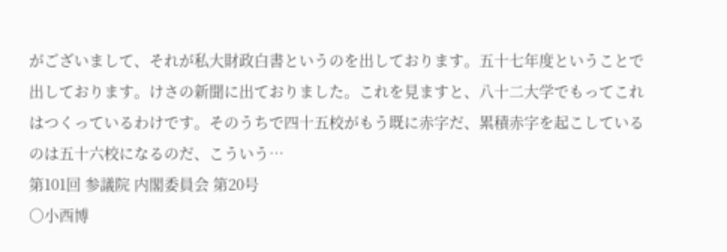がございまして、それが私大財政白書というのを出しております。五十七年度ということで出しております。けさの新聞に出ておりました。これを見ますと、八十二大学でもってこれはつくっているわけです。そのうちで四十五校がもう既に赤字だ、累積赤字を起こしているのは五十六校になるのだ、こういう…
第101回 参議院 内閣委員会 第20号
○小西博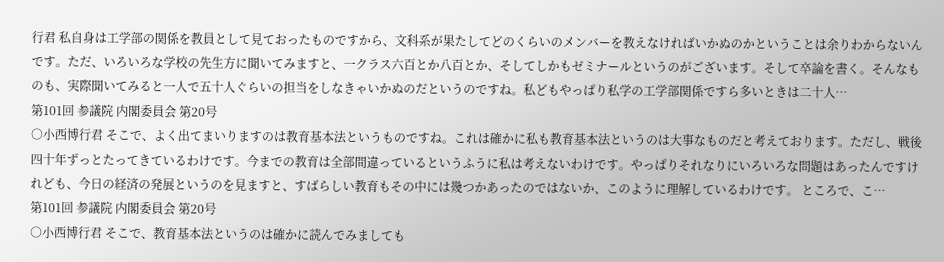行君 私自身は工学部の関係を教員として見ておったものですから、文科系が果たしてどのくらいのメンバーを教えなければいかぬのかということは余りわからないんです。ただ、いろいろな学校の先生方に聞いてみますと、一クラス六百とか八百とか、そしてしかもゼミナールというのがございます。そして卒論を書く。そんなものも、実際聞いてみると一人で五十人ぐらいの担当をしなきゃいかぬのだというのですね。私どもやっぱり私学の工学部関係ですら多いときは二十人…
第101回 参議院 内閣委員会 第20号
○小西博行君 そこで、よく出てまいりますのは教育基本法というものですね。これは確かに私も教育基本法というのは大事なものだと考えております。ただし、戦後四十年ずっとたってきているわけです。今までの教育は全部間違っているというふうに私は考えないわけです。やっぱりそれなりにいろいろな問題はあったんですけれども、今日の経済の発展というのを見ますと、すばらしい教育もその中には幾つかあったのではないか、このように理解しているわけです。 ところで、こ…
第101回 参議院 内閣委員会 第20号
○小西博行君 そこで、教育基本法というのは確かに読んでみましても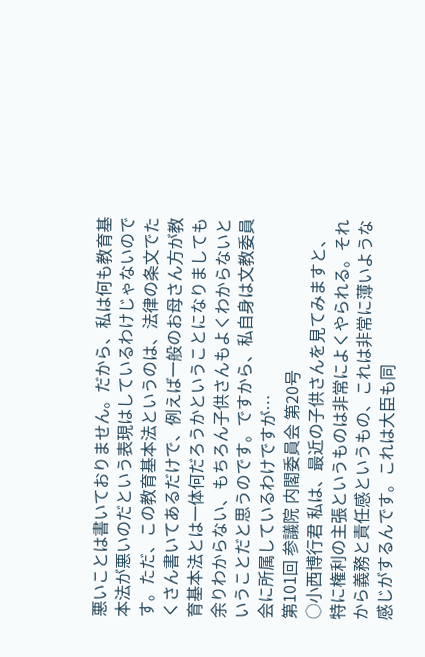悪いことは書いておりません。だから、私は何も教育基本法が悪いのだという表現はしているわけじゃないのです。ただ、この教育基本法というのは、法律の条文でたくさん書いてあるだけで、例えば一般のお母さん方が教育基本法とは一体何だろうかということになりましても余りわからない、もちろん子供さんもよくわからないということだと思うのです。ですから、私自身は文教委員会に所属しているわけですが…
第101回 参議院 内閣委員会 第20号
○小西博行君 私は、最近の子供さんを見てみますと、特に権利の主張というものは非常によくやられる。それから義務と責任感というもの、これは非常に薄いような感じがするんです。これは大臣も同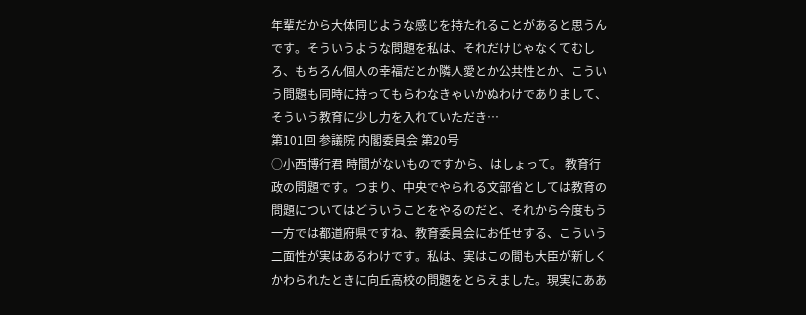年輩だから大体同じような感じを持たれることがあると思うんです。そういうような問題を私は、それだけじゃなくてむしろ、もちろん個人の幸福だとか隣人愛とか公共性とか、こういう問題も同時に持ってもらわなきゃいかぬわけでありまして、そういう教育に少し力を入れていただき…
第101回 参議院 内閣委員会 第20号
○小西博行君 時間がないものですから、はしょって。 教育行政の問題です。つまり、中央でやられる文部省としては教育の問題についてはどういうことをやるのだと、それから今度もう一方では都道府県ですね、教育委員会にお任せする、こういう二面性が実はあるわけです。私は、実はこの間も大臣が新しくかわられたときに向丘高校の問題をとらえました。現実にああ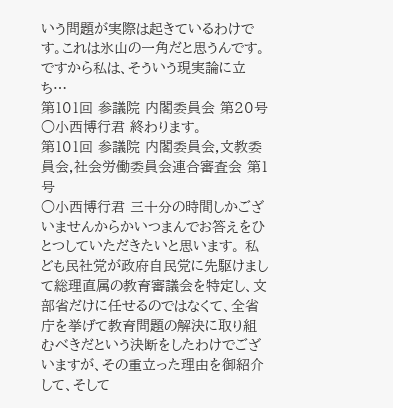いう問題が実際は起きているわけです。これは氷山の一角だと思うんです。ですから私は、そういう現実論に立ち…
第101回 参議院 内閣委員会 第20号
○小西博行君 終わります。
第101回 参議院 内閣委員会,文教委員会,社会労働委員会連合審査会 第1号
○小西博行君 三十分の時間しかございませんからかいつまんでお答えをひとつしていただきたいと思います。 私ども民社党が政府自民党に先駆けまして総理直属の教育審議会を特定し、文部省だけに任せるのではなくて、全省庁を挙げて教育問題の解決に取り組むべきだという決断をしたわけでございますが、その重立った理由を御紹介して、そして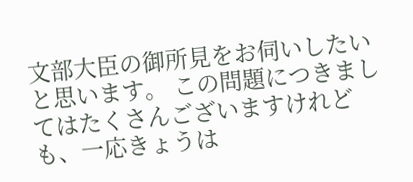文部大臣の御所見をお伺いしたいと思います。 この問題につきましてはたくさんございますけれども、一応きょうは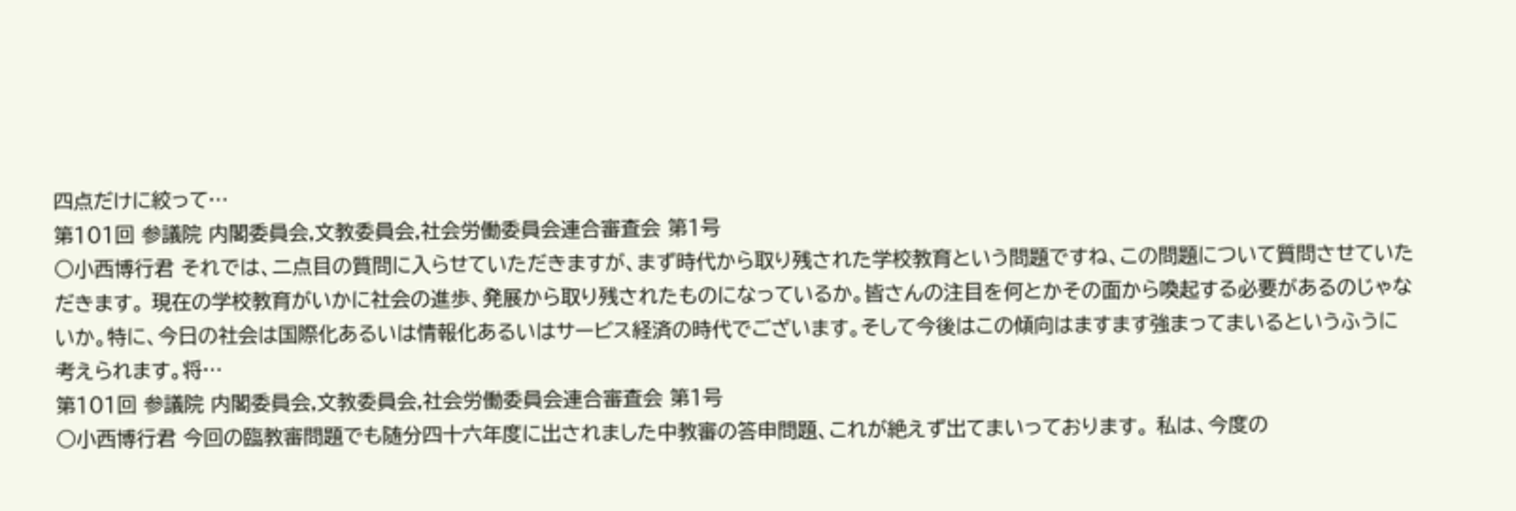四点だけに絞って…
第101回 参議院 内閣委員会,文教委員会,社会労働委員会連合審査会 第1号
○小西博行君 それでは、二点目の質問に入らせていただきますが、まず時代から取り残された学校教育という問題ですね、この問題について質問させていただきます。 現在の学校教育がいかに社会の進歩、発展から取り残されたものになっているか。皆さんの注目を何とかその面から喚起する必要があるのじゃないか。特に、今日の社会は国際化あるいは情報化あるいはサービス経済の時代でございます。そして今後はこの傾向はますます強まってまいるというふうに考えられます。将…
第101回 参議院 内閣委員会,文教委員会,社会労働委員会連合審査会 第1号
○小西博行君 今回の臨教審問題でも随分四十六年度に出されました中教審の答申問題、これが絶えず出てまいっております。 私は、今度の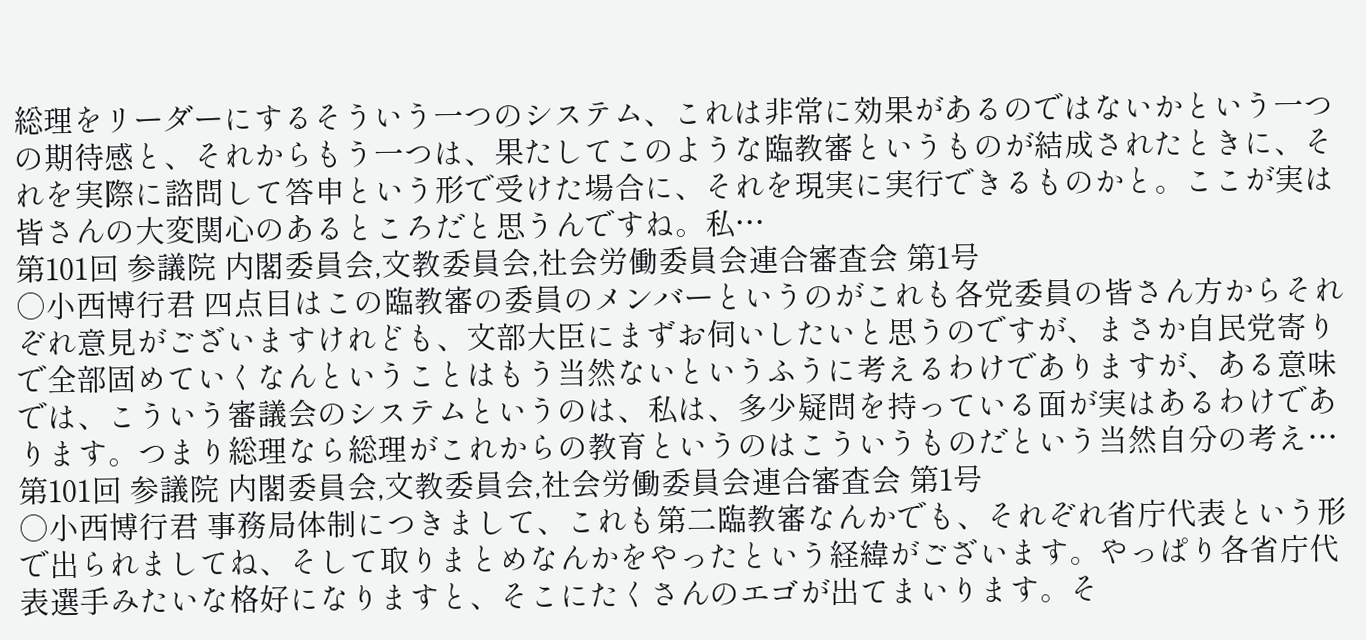総理をリーダーにするそういう一つのシステム、これは非常に効果があるのではないかという一つの期待感と、それからもう一つは、果たしてこのような臨教審というものが結成されたときに、それを実際に諮問して答申という形で受けた場合に、それを現実に実行できるものかと。ここが実は皆さんの大変関心のあるところだと思うんですね。私…
第101回 参議院 内閣委員会,文教委員会,社会労働委員会連合審査会 第1号
○小西博行君 四点目はこの臨教審の委員のメンバーというのがこれも各党委員の皆さん方からそれぞれ意見がございますけれども、文部大臣にまずお伺いしたいと思うのですが、まさか自民党寄りで全部固めていくなんということはもう当然ないというふうに考えるわけでありますが、ある意味では、こういう審議会のシステムというのは、私は、多少疑問を持っている面が実はあるわけであります。つまり総理なら総理がこれからの教育というのはこういうものだという当然自分の考え…
第101回 参議院 内閣委員会,文教委員会,社会労働委員会連合審査会 第1号
○小西博行君 事務局体制につきまして、これも第二臨教審なんかでも、それぞれ省庁代表という形で出られましてね、そして取りまとめなんかをやったという経緯がございます。やっぱり各省庁代表選手みたいな格好になりますと、そこにたくさんのエゴが出てまいります。そ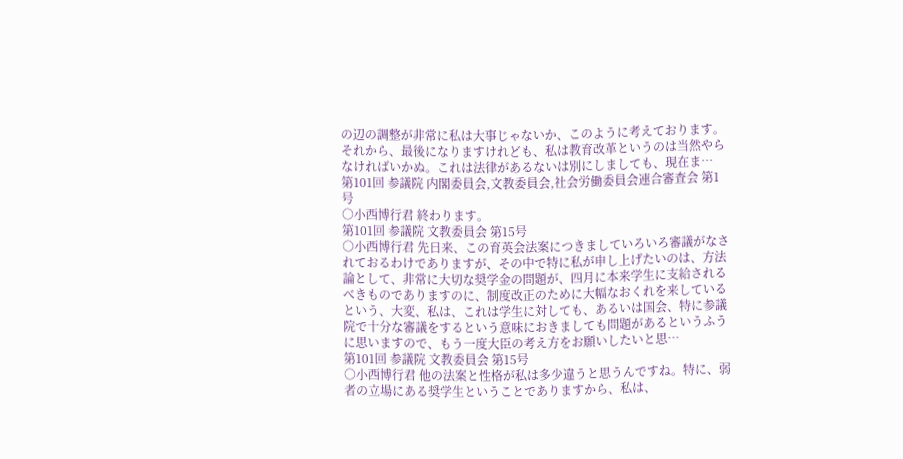の辺の調整が非常に私は大事じゃないか、このように考えております。 それから、最後になりますけれども、私は教育改革というのは当然やらなければいかぬ。これは法律があるないは別にしましても、現在ま…
第101回 参議院 内閣委員会,文教委員会,社会労働委員会連合審査会 第1号
○小西博行君 終わります。
第101回 参議院 文教委員会 第15号
○小西博行君 先日来、この育英会法案につきましていろいろ審議がなされておるわけでありますが、その中で特に私が申し上げたいのは、方法論として、非常に大切な奨学金の問題が、四月に本来学生に支給されるべきものでありますのに、制度改正のために大幅なおくれを来しているという、大変、私は、これは学生に対しても、あるいは国会、特に参議院で十分な審議をするという意味におきましても問題があるというふうに思いますので、もう一度大臣の考え方をお願いしたいと思…
第101回 参議院 文教委員会 第15号
○小西博行君 他の法案と性格が私は多少違うと思うんですね。特に、弱者の立場にある奨学生ということでありますから、私は、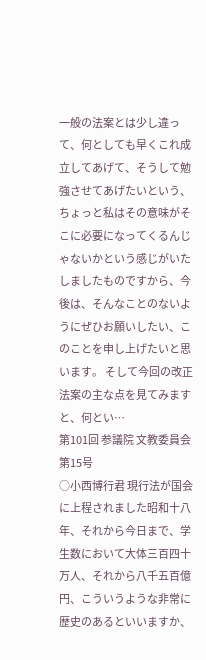一般の法案とは少し違って、何としても早くこれ成立してあげて、そうして勉強させてあげたいという、ちょっと私はその意味がそこに必要になってくるんじゃないかという感じがいたしましたものですから、今後は、そんなことのないようにぜひお願いしたい、このことを申し上げたいと思います。 そして今回の改正法案の主な点を見てみますと、何とい…
第101回 参議院 文教委員会 第15号
○小西博行君 現行法が国会に上程されました昭和十八年、それから今日まで、学生数において大体三百四十万人、それから八千五百億円、こういうような非常に歴史のあるといいますか、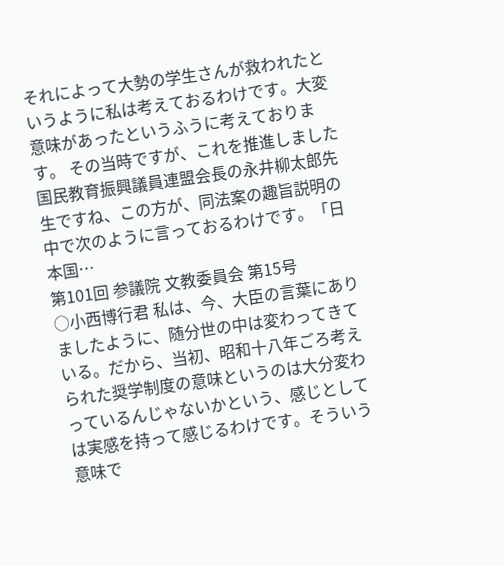それによって大勢の学生さんが救われたというように私は考えておるわけです。大変意味があったというふうに考えております。 その当時ですが、これを推進しました国民教育振興議員連盟会長の永井柳太郎先生ですね、この方が、同法案の趣旨説明の中で次のように言っておるわけです。「日本国…
第101回 参議院 文教委員会 第15号
○小西博行君 私は、今、大臣の言葉にありましたように、随分世の中は変わってきている。だから、当初、昭和十八年ごろ考えられた奨学制度の意味というのは大分変わっているんじゃないかという、感じとしては実感を持って感じるわけです。そういう意味で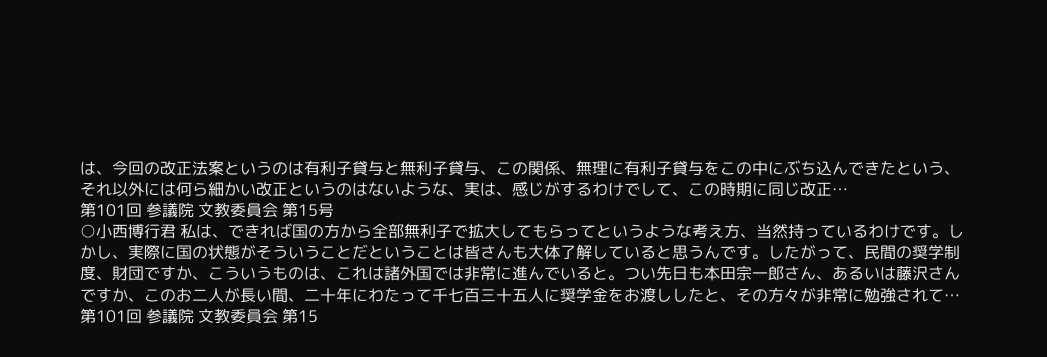は、今回の改正法案というのは有利子貸与と無利子貸与、この関係、無理に有利子貸与をこの中にぶち込んできたという、それ以外には何ら細かい改正というのはないような、実は、感じがするわけでして、この時期に同じ改正…
第101回 参議院 文教委員会 第15号
○小西博行君 私は、できれば国の方から全部無利子で拡大してもらってというような考え方、当然持っているわけです。しかし、実際に国の状態がそういうことだということは皆さんも大体了解していると思うんです。したがって、民間の奨学制度、財団ですか、こういうものは、これは諸外国では非常に進んでいると。つい先日も本田宗一郎さん、あるいは藤沢さんですか、このお二人が長い間、二十年にわたって千七百三十五人に奨学金をお渡ししたと、その方々が非常に勉強されて…
第101回 参議院 文教委員会 第15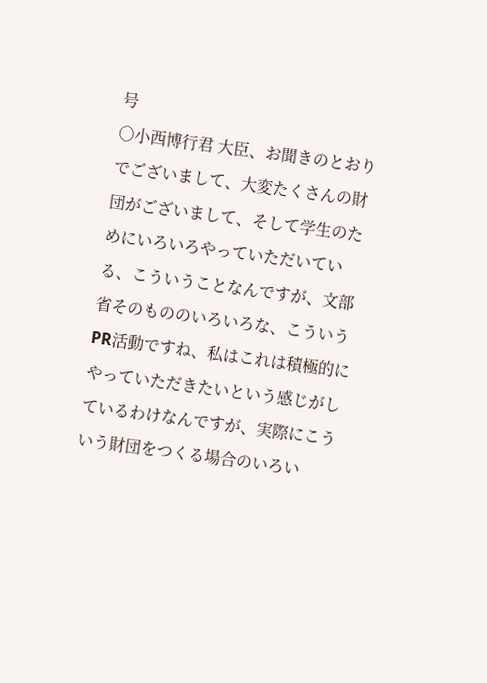号
○小西博行君 大臣、お聞きのとおりでございまして、大変たくさんの財団がございまして、そして学生のためにいろいろやっていただいている、こういうことなんですが、文部省そのもののいろいろな、こういうPR活動ですね、私はこれは積極的にやっていただきたいという感じがしているわけなんですが、実際にこういう財団をつくる場合のいろい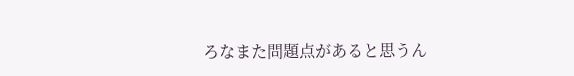ろなまた問題点があると思うん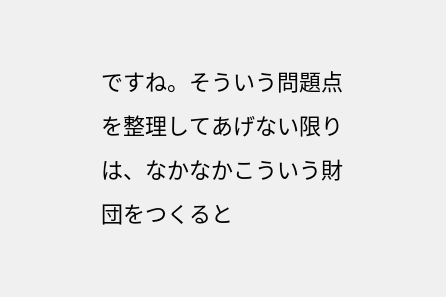ですね。そういう問題点を整理してあげない限りは、なかなかこういう財団をつくると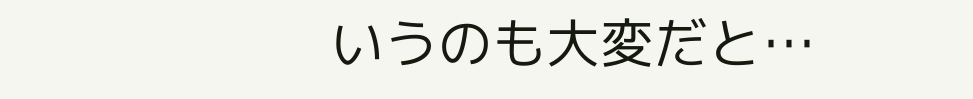いうのも大変だと…